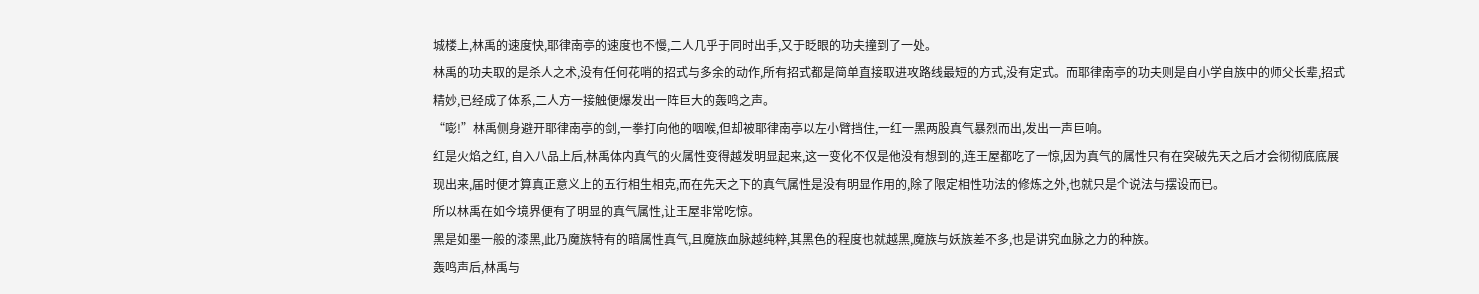城楼上,林禹的速度快,耶律南亭的速度也不慢,二人几乎于同时出手,又于眨眼的功夫撞到了一处。
林禹的功夫取的是杀人之术,没有任何花哨的招式与多余的动作,所有招式都是简单直接取进攻路线最短的方式,没有定式。而耶律南亭的功夫则是自小学自族中的师父长辈,招式精妙,已经成了体系,二人方一接触便爆发出一阵巨大的轰鸣之声。
“嘭!”林禹侧身避开耶律南亭的剑,一拳打向他的咽喉,但却被耶律南亭以左小臂挡住,一红一黑两股真气暴烈而出,发出一声巨响。
红是火焰之红, 自入八品上后,林禹体内真气的火属性变得越发明显起来,这一变化不仅是他没有想到的,连王屋都吃了一惊,因为真气的属性只有在突破先天之后才会彻彻底底展现出来,届时便才算真正意义上的五行相生相克,而在先天之下的真气属性是没有明显作用的,除了限定相性功法的修炼之外,也就只是个说法与摆设而已。
所以林禹在如今境界便有了明显的真气属性,让王屋非常吃惊。
黑是如墨一般的漆黑,此乃魔族特有的暗属性真气,且魔族血脉越纯粹,其黑色的程度也就越黑,魔族与妖族差不多,也是讲究血脉之力的种族。
轰鸣声后,林禹与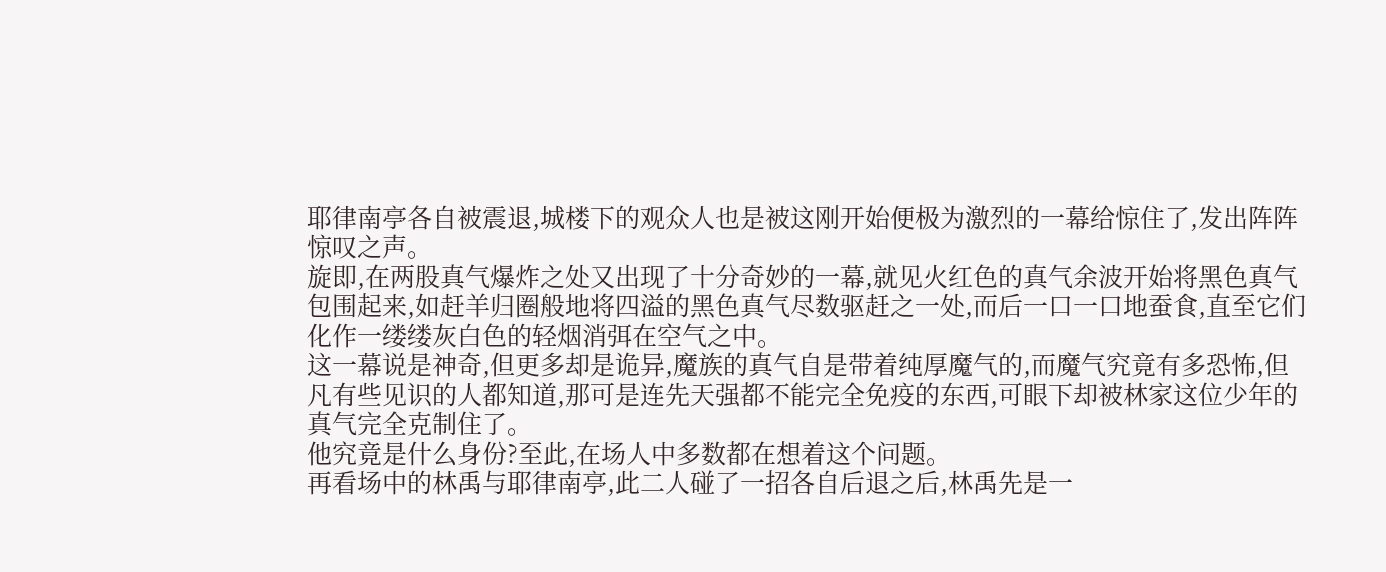耶律南亭各自被震退,城楼下的观众人也是被这刚开始便极为激烈的一幕给惊住了,发出阵阵惊叹之声。
旋即,在两股真气爆炸之处又出现了十分奇妙的一幕,就见火红色的真气余波开始将黑色真气包围起来,如赶羊归圈般地将四溢的黑色真气尽数驱赶之一处,而后一口一口地蚕食,直至它们化作一缕缕灰白色的轻烟消弭在空气之中。
这一幕说是神奇,但更多却是诡异,魔族的真气自是带着纯厚魔气的,而魔气究竟有多恐怖,但凡有些见识的人都知道,那可是连先天强都不能完全免疫的东西,可眼下却被林家这位少年的真气完全克制住了。
他究竟是什么身份?至此,在场人中多数都在想着这个问题。
再看场中的林禹与耶律南亭,此二人碰了一招各自后退之后,林禹先是一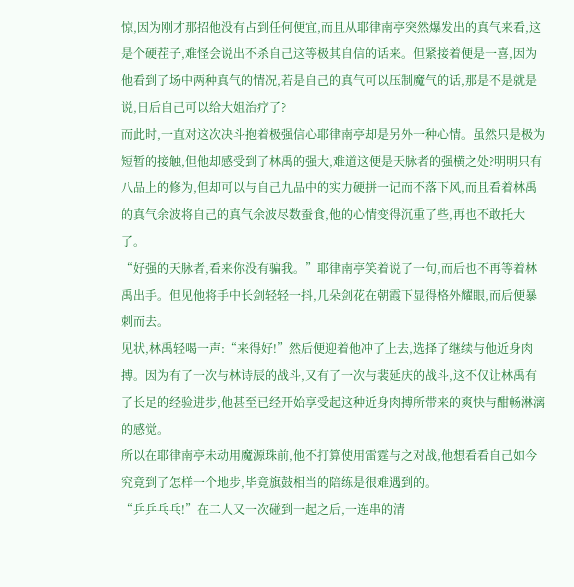惊,因为刚才那招他没有占到任何便宜,而且从耶律南亭突然爆发出的真气来看,这是个硬茬子,难怪会说出不杀自己这等极其自信的话来。但紧接着便是一喜,因为他看到了场中两种真气的情况,若是自己的真气可以压制魔气的话,那是不是就是说,日后自己可以给大姐治疗了?
而此时,一直对这次决斗抱着极强信心耶律南亭却是另外一种心情。虽然只是极为短暂的接触,但他却感受到了林禹的强大,难道这便是天脉者的强横之处?明明只有八品上的修为,但却可以与自己九品中的实力硬拼一记而不落下风,而且看着林禹的真气余波将自己的真气余波尽数蚕食,他的心情变得沉重了些,再也不敢托大了。
“好强的天脉者,看来你没有骗我。”耶律南亭笑着说了一句,而后也不再等着林禹出手。但见他将手中长剑轻轻一抖,几朵剑花在朝霞下显得格外耀眼,而后便暴刺而去。
见状,林禹轻喝一声:“来得好!”然后便迎着他冲了上去,选择了继续与他近身肉搏。因为有了一次与林诗辰的战斗,又有了一次与裴延庆的战斗,这不仅让林禹有了长足的经验进步,他甚至已经开始享受起这种近身肉搏所带来的爽快与酣畅淋漓的感觉。
所以在耶律南亭未动用魔源珠前,他不打算使用雷霆与之对战,他想看看自己如今究竟到了怎样一个地步,毕竟旗鼓相当的陪练是很难遇到的。
“乒乒乓乓!”在二人又一次碰到一起之后,一连串的清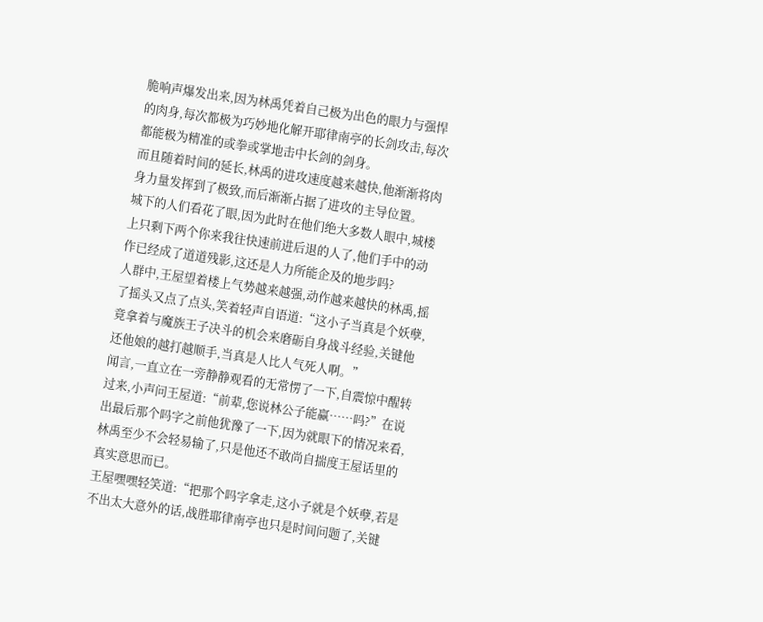脆响声爆发出来,因为林禹凭着自己极为出色的眼力与强悍的肉身,每次都极为巧妙地化解开耶律南亭的长剑攻击,每次都能极为精准的或拳或掌地击中长剑的剑身。
而且随着时间的延长,林禹的进攻速度越来越快,他渐渐将肉身力量发挥到了极致,而后渐渐占据了进攻的主导位置。
城下的人们看花了眼,因为此时在他们绝大多数人眼中,城楼上只剩下两个你来我往快速前进后退的人了,他们手中的动作已经成了道道残影,这还是人力所能企及的地步吗?
人群中,王屋望着楼上气势越来越强,动作越来越快的林禹,摇了摇头又点了点头,笑着轻声自语道:“这小子当真是个妖孽,竟拿着与魔族王子决斗的机会来磨砺自身战斗经验,关键他还他娘的越打越顺手,当真是人比人气死人啊。”
闻言,一直立在一旁静静观看的无常愣了一下,自震惊中醒转过来,小声问王屋道:“前辈,您说林公子能赢……吗?”在说出最后那个吗字之前他犹豫了一下,因为就眼下的情况来看,林禹至少不会轻易输了,只是他还不敢尚自揣度王屋话里的真实意思而已。
王屋嘿嘿轻笑道:“把那个吗字拿走,这小子就是个妖孽,若是不出太大意外的话,战胜耶律南亭也只是时间问题了,关键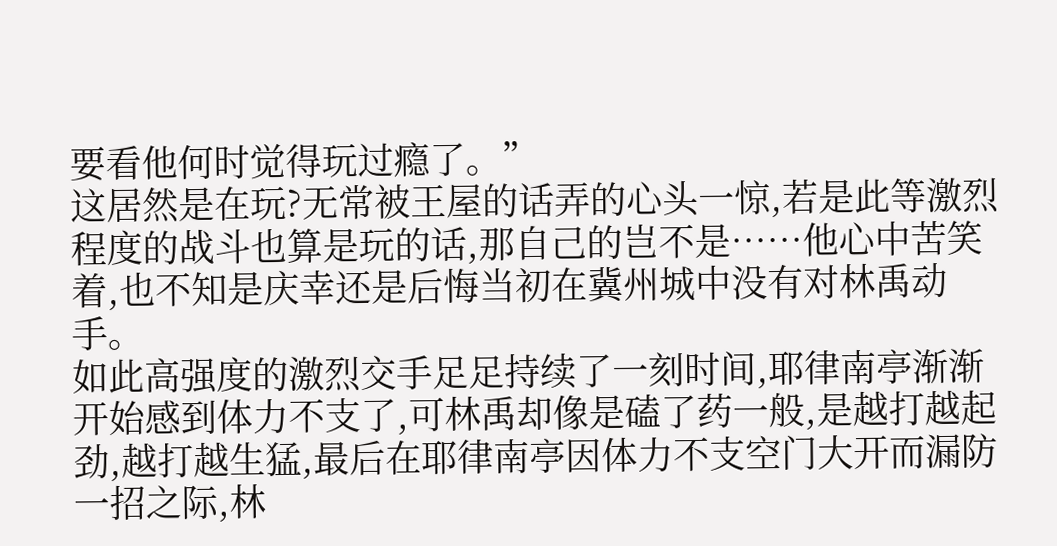要看他何时觉得玩过瘾了。”
这居然是在玩?无常被王屋的话弄的心头一惊,若是此等激烈程度的战斗也算是玩的话,那自己的岂不是……他心中苦笑着,也不知是庆幸还是后悔当初在冀州城中没有对林禹动手。
如此高强度的激烈交手足足持续了一刻时间,耶律南亭渐渐开始感到体力不支了,可林禹却像是磕了药一般,是越打越起劲,越打越生猛,最后在耶律南亭因体力不支空门大开而漏防一招之际,林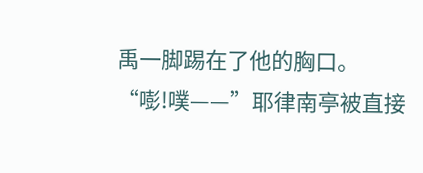禹一脚踢在了他的胸口。
“嘭!噗——”耶律南亭被直接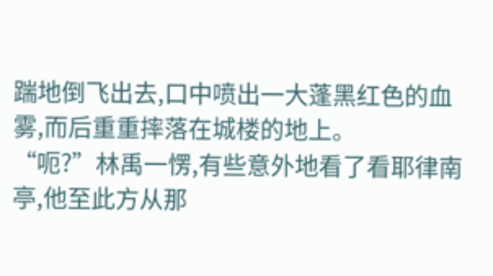踹地倒飞出去,口中喷出一大蓬黑红色的血雾,而后重重摔落在城楼的地上。
“呃?”林禹一愣,有些意外地看了看耶律南亭,他至此方从那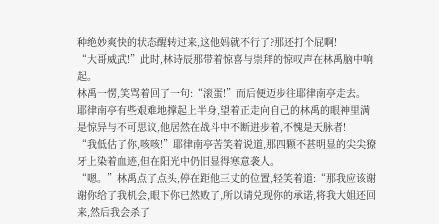种绝妙爽快的状态醒转过来,这他妈就不行了?那还打个屁啊!
“大哥威武!”此时,林诗辰那带着惊喜与崇拜的惊叹声在林禹脑中响起。
林禹一愣,笑骂着回了一句:“滚蛋!”而后便迈步往耶律南亭走去。
耶律南亭有些艰难地撑起上半身,望着正走向自己的林禹的眼神里满是惊异与不可思议,他居然在战斗中不断进步着,不愧是天脉者!
“我低估了你,咳咳!”耶律南亭苦笑着说道,那四颗不甚明显的尖尖獠牙上染着血迹,但在阳光中仍旧显得寒意袭人。
“嗯。”林禹点了点头,停在距他三丈的位置,轻笑着道:“那我应该谢谢你给了我机会,眼下你已然败了,所以请兑现你的承诺,将我大姐还回来,然后我会杀了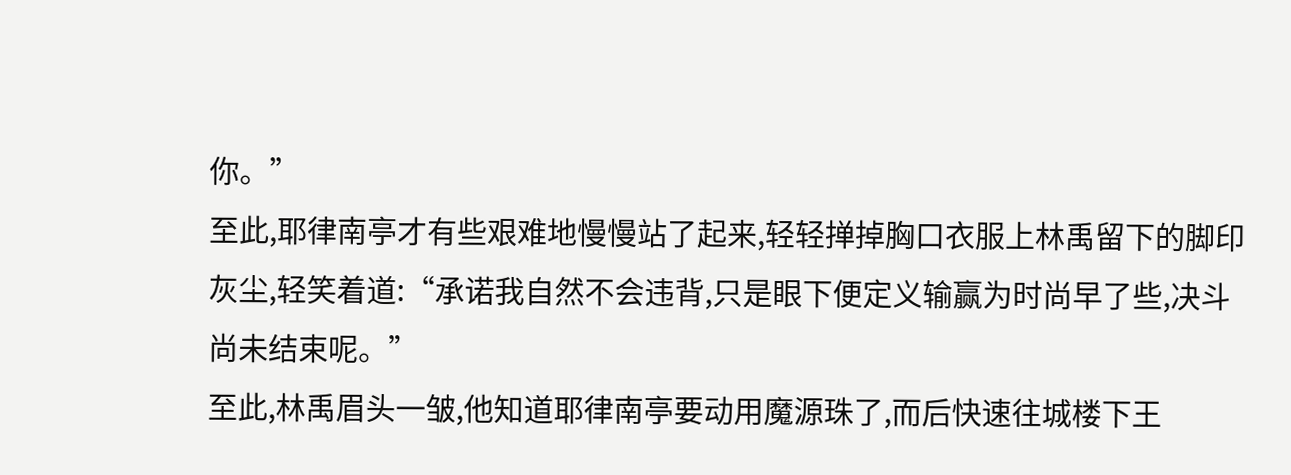你。”
至此,耶律南亭才有些艰难地慢慢站了起来,轻轻掸掉胸口衣服上林禹留下的脚印灰尘,轻笑着道:“承诺我自然不会违背,只是眼下便定义输赢为时尚早了些,决斗尚未结束呢。”
至此,林禹眉头一皱,他知道耶律南亭要动用魔源珠了,而后快速往城楼下王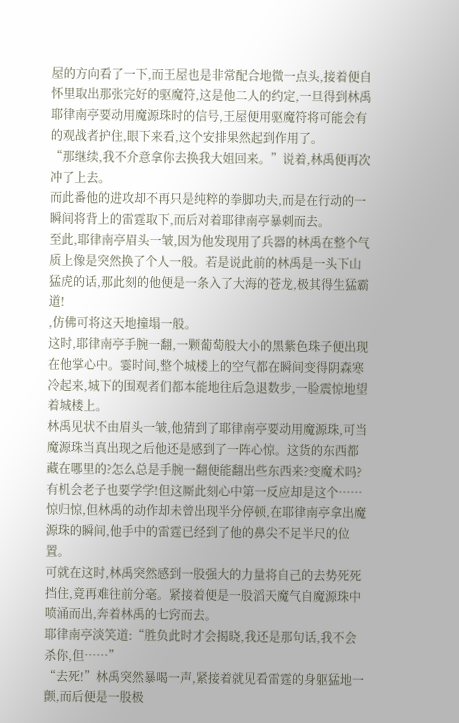屋的方向看了一下,而王屋也是非常配合地微一点头,接着便自怀里取出那张完好的驱魔符,这是他二人的约定,一旦得到林禹耶律南亭要动用魔源珠时的信号,王屋便用驱魔符将可能会有的观战者护住,眼下来看,这个安排果然起到作用了。
“那继续,我不介意拿你去换我大姐回来。”说着,林禹便再次冲了上去。
而此番他的进攻却不再只是纯粹的拳脚功夫,而是在行动的一瞬间将背上的雷霆取下,而后对着耶律南亭暴刺而去。
至此,耶律南亭眉头一皱,因为他发现用了兵器的林禹在整个气质上像是突然换了个人一般。若是说此前的林禹是一头下山猛虎的话,那此刻的他便是一条入了大海的苍龙,极其得生猛霸道!
,仿佛可将这天地撞塌一般。
这时,耶律南亭手腕一翻,一颗葡萄般大小的黑紫色珠子便出现在他掌心中。霎时间,整个城楼上的空气都在瞬间变得阴森寒冷起来,城下的围观者们都本能地往后急退数步,一脸震惊地望着城楼上。
林禹见状不由眉头一皱,他猜到了耶律南亭要动用魔源珠,可当魔源珠当真出现之后他还是感到了一阵心惊。这货的东西都藏在哪里的?怎么总是手腕一翻便能翻出些东西来?变魔术吗?有机会老子也要学学!但这厮此刻心中第一反应却是这个……
惊归惊,但林禹的动作却未曾出现半分停顿,在耶律南亭拿出魔源珠的瞬间,他手中的雷霆已经到了他的鼻尖不足半尺的位置。
可就在这时,林禹突然感到一股强大的力量将自己的去势死死挡住,竟再难往前分毫。紧接着便是一股滔天魔气自魔源珠中喷涌而出,奔着林禹的七窍而去。
耶律南亭淡笑道:“胜负此时才会揭晓,我还是那句话,我不会杀你,但……”
“去死!”林禹突然暴喝一声,紧接着就见看雷霆的身躯猛地一颤,而后便是一股极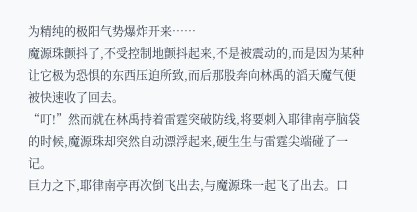为精纯的极阳气势爆炸开来……
魔源珠颤抖了,不受控制地颤抖起来,不是被震动的,而是因为某种让它极为恐惧的东西压迫所致,而后那股奔向林禹的滔天魔气便被快速收了回去。
“叮!”然而就在林禹持着雷霆突破防线,将要刺入耶律南亭脑袋的时候,魔源珠却突然自动漂浮起来,硬生生与雷霆尖端碰了一记。
巨力之下,耶律南亭再次倒飞出去,与魔源珠一起飞了出去。口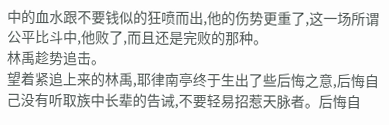中的血水跟不要钱似的狂喷而出,他的伤势更重了,这一场所谓公平比斗中,他败了,而且还是完败的那种。
林禹趁势追击。
望着紧追上来的林禹,耶律南亭终于生出了些后悔之意,后悔自己没有听取族中长辈的告诫,不要轻易招惹天脉者。后悔自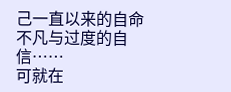己一直以来的自命不凡与过度的自信……
可就在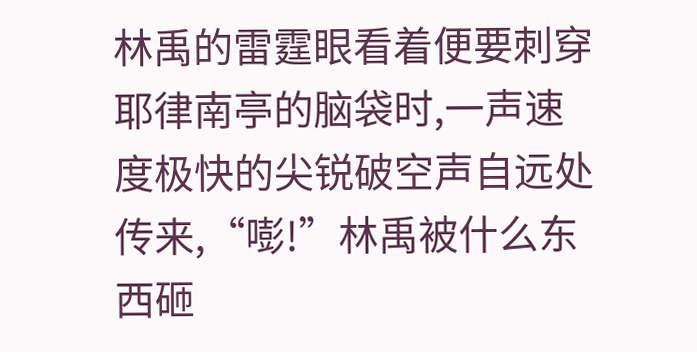林禹的雷霆眼看着便要刺穿耶律南亭的脑袋时,一声速度极快的尖锐破空声自远处传来,“嘭!”林禹被什么东西砸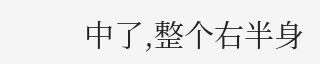中了,整个右半身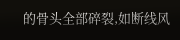的骨头全部碎裂,如断线风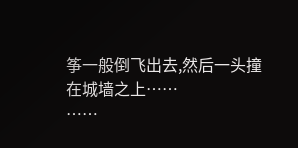筝一般倒飞出去,然后一头撞在城墙之上……
……